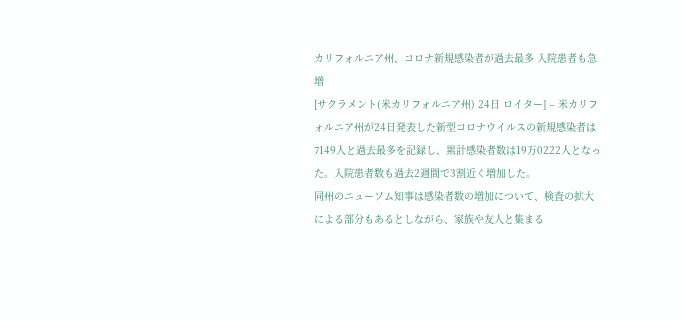カリフォルニア州、コロナ新規感染者が過去最多 入院患者も急増
[サクラメント(米カリフォルニア州) 24日 ロイター] – 米カリフォルニア州が24日発表した新型コロナウイルスの新規感染者は7149人と過去最多を記録し、累計感染者数は19万0222人となった。入院患者数も過去2週間で3割近く増加した。
同州のニューソム知事は感染者数の増加について、検査の拡大による部分もあるとしながら、家族や友人と集まる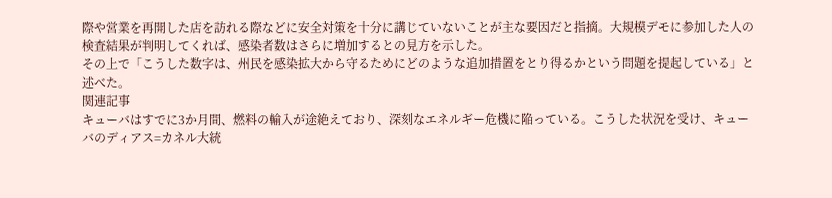際や営業を再開した店を訪れる際などに安全対策を十分に講じていないことが主な要因だと指摘。大規模デモに参加した人の検査結果が判明してくれば、感染者数はさらに増加するとの見方を示した。
その上で「こうした数字は、州民を感染拡大から守るためにどのような追加措置をとり得るかという問題を提起している」と述べた。
関連記事
キューバはすでに3か月間、燃料の輸入が途絶えており、深刻なエネルギー危機に陥っている。こうした状況を受け、キューバのディアス=カネル大統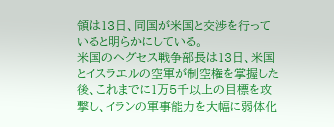領は13日、同国が米国と交渉を行っていると明らかにしている。
米国のヘグセス戦争部長は13日、米国とイスラエルの空軍が制空権を掌握した後、これまでに1万5千以上の目標を攻撃し、イランの軍事能力を大幅に弱体化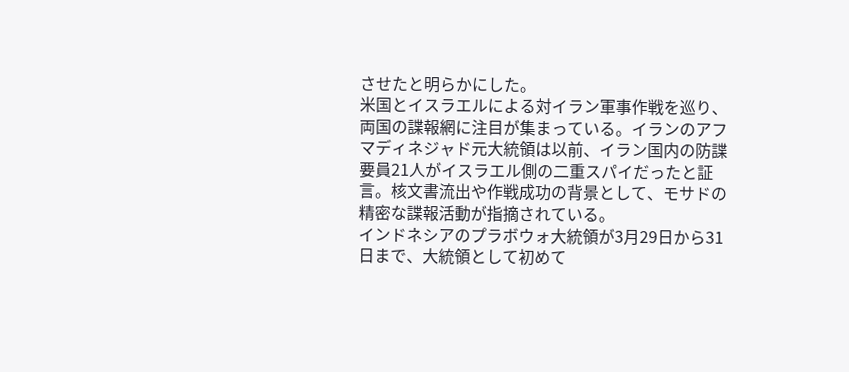させたと明らかにした。
米国とイスラエルによる対イラン軍事作戦を巡り、両国の諜報網に注目が集まっている。イランのアフマディネジャド元大統領は以前、イラン国内の防諜要員21人がイスラエル側の二重スパイだったと証言。核文書流出や作戦成功の背景として、モサドの精密な諜報活動が指摘されている。
インドネシアのプラボウォ大統領が3月29日から31日まで、大統領として初めて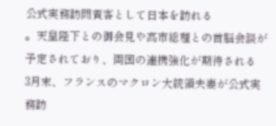公式実務訪問賓客として日本を訪れる
。天皇陛下との御会見や高市総理との首脳会談が予定されており、両国の連携強化が期待される
3月末、フランスのマクロン大統領夫妻が公式実務訪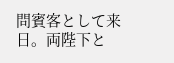問賓客として来日。両陛下と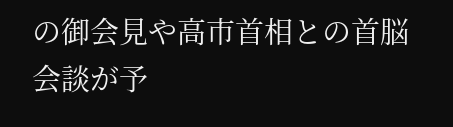の御会見や高市首相との首脳会談が予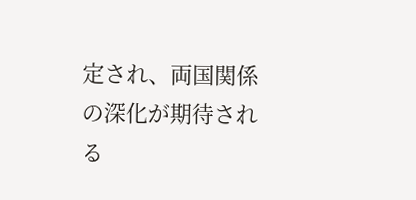定され、両国関係の深化が期待される